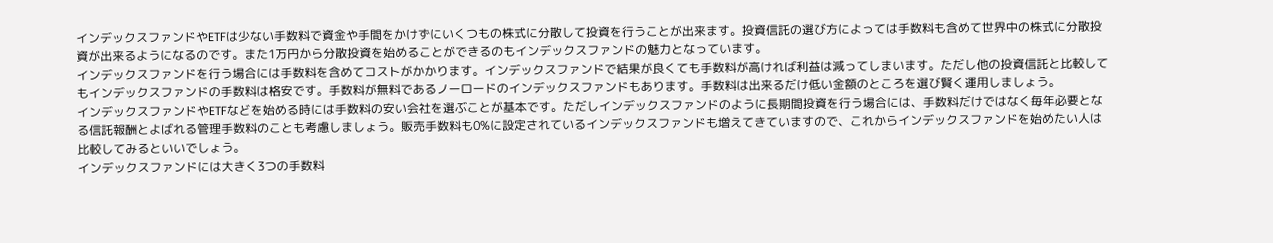インデックスファンドやETFは少ない手数料で資金や手間をかけずにいくつもの株式に分散して投資を行うことが出来ます。投資信託の選び方によっては手数料も含めて世界中の株式に分散投資が出来るようになるのです。また1万円から分散投資を始めることができるのもインデックスファンドの魅力となっています。
インデックスファンドを行う場合には手数料を含めてコストがかかります。インデックスファンドで結果が良くても手数料が高ければ利益は減ってしまいます。ただし他の投資信託と比較してもインデックスファンドの手数料は格安です。手数料が無料であるノーロードのインデックスファンドもあります。手数料は出来るだけ低い金額のところを選び賢く運用しましょう。
インデックスファンドやETFなどを始める時には手数料の安い会社を選ぶことが基本です。ただしインデックスファンドのように長期間投資を行う場合には、手数料だけではなく毎年必要となる信託報酬とよばれる管理手数料のことも考慮しましょう。販売手数料も0%に設定されているインデックスファンドも増えてきていますので、これからインデックスファンドを始めたい人は比較してみるといいでしょう。
インデックスファンドには大きく3つの手数料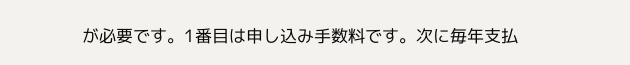が必要です。1番目は申し込み手数料です。次に毎年支払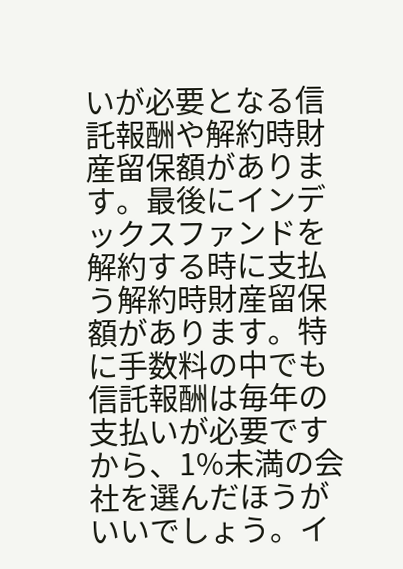いが必要となる信託報酬や解約時財産留保額があります。最後にインデックスファンドを解約する時に支払う解約時財産留保額があります。特に手数料の中でも信託報酬は毎年の支払いが必要ですから、1%未満の会社を選んだほうがいいでしょう。イ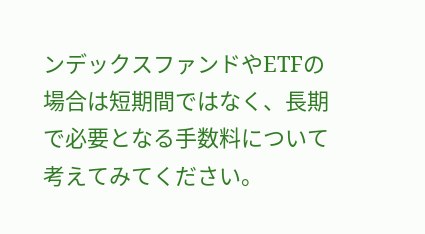ンデックスファンドやETFの場合は短期間ではなく、長期で必要となる手数料について考えてみてください。